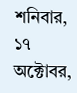শনিবার, ১৭ অক্টোবর,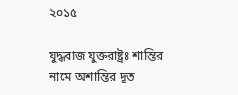২০১৫

যুদ্ধবাজ যুক্তরাষ্ট্রঃ শান্তির নামে অশান্তির দূত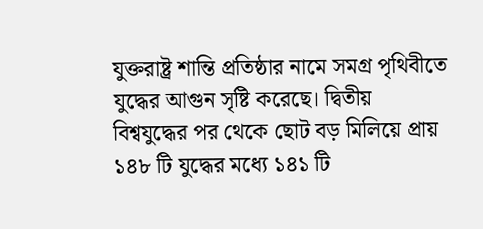যুক্তরাষ্ট্র শান্তি প্রতিষ্ঠার নামে সমগ্র পৃথিবীতে যুদ্ধের আগুন সৃষ্টি করেছে। দ্বিতীয় বিশ্বযুদ্ধের পর থেকে ছোট বড় মিলিয়ে প্রায় ১৪৮ টি যুদ্ধের মধ্যে ১৪১ টি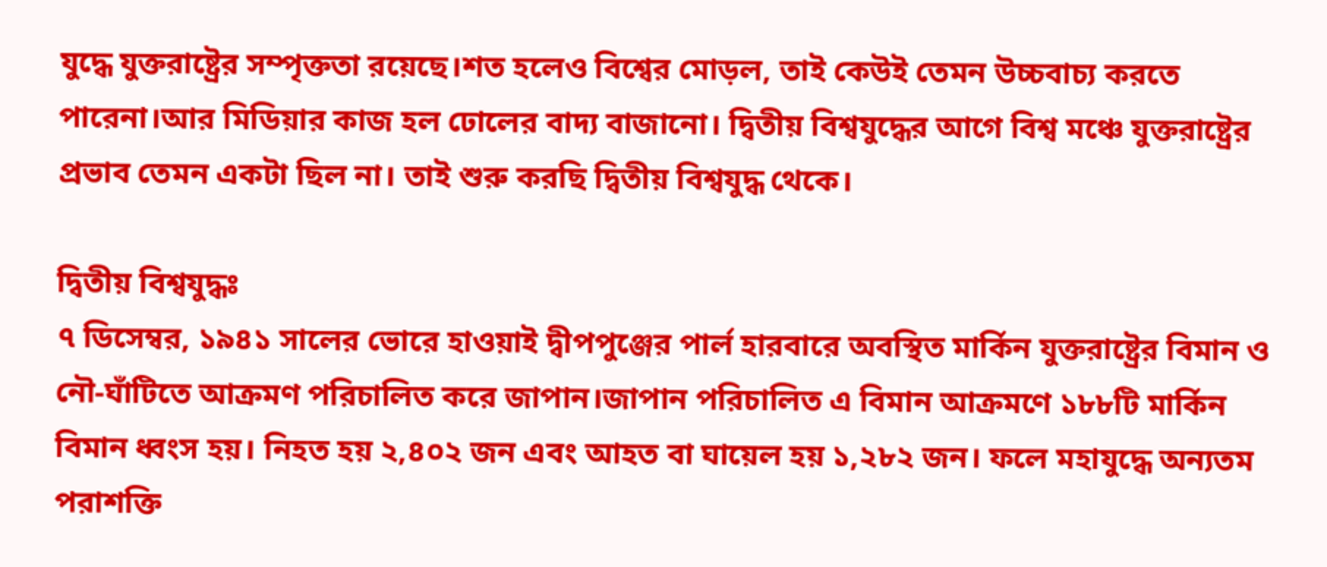যুদ্ধে যুক্তরাষ্ট্রের সম্পৃক্ততা রয়েছে।শত হলেও বিশ্বের মোড়ল, তাই কেউই তেমন উচ্চবাচ্য করতে পারেনা।আর মিডিয়ার কাজ হল ঢোলের বাদ্য বাজানো। দ্বিতীয় বিশ্বযুদ্ধের আগে বিশ্ব মঞ্চে যুক্তরাষ্ট্রের প্রভাব তেমন একটা ছিল না। তাই শুরু করছি দ্বিতীয় বিশ্বযুদ্ধ থেকে।

দ্বিতীয় বিশ্বযুদ্ধঃ
৭ ডিসেম্বর, ১৯৪১ সালের ভোরে হাওয়াই দ্বীপপুঞ্জের পার্ল হারবারে অবস্থিত মার্কিন যুক্তরাষ্ট্রের বিমান ও নৌ-ঘাঁটিতে আক্রমণ পরিচালিত করে জাপান।জাপান পরিচালিত এ বিমান আক্রমণে ১৮৮টি মার্কিন বিমান ধ্বংস হয়। নিহত হয় ২,৪০২ জন এবং আহত বা ঘায়েল হয় ১,২৮২ জন। ফলে মহাযুদ্ধে অন্যতম পরাশক্তি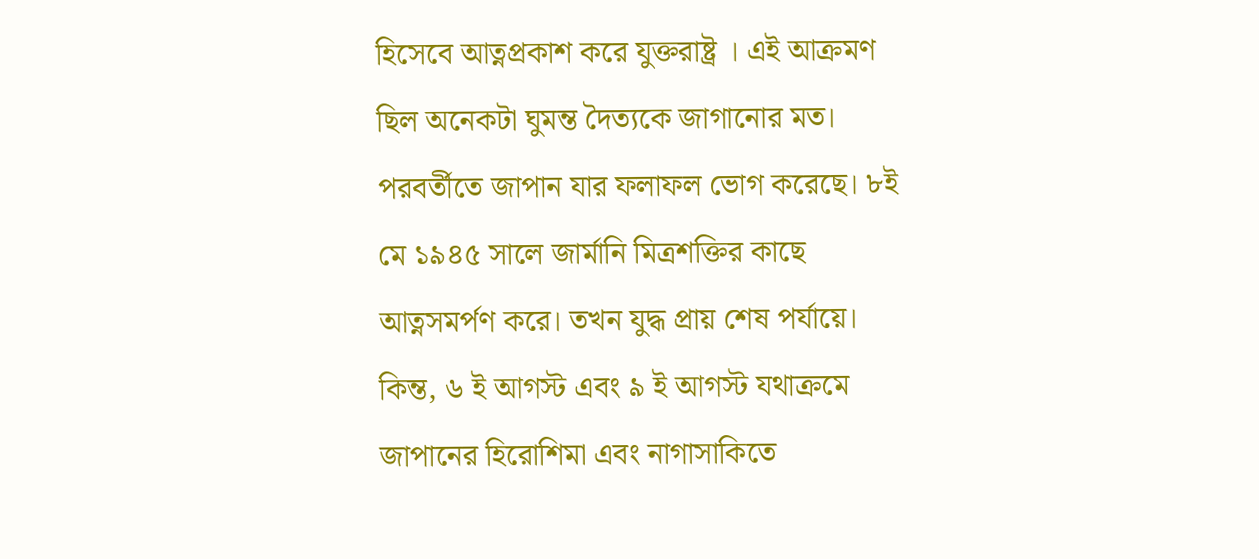হিসেবে আত্নপ্রকাশ করে যুক্তরাষ্ট্র । এই আক্রমণ ছিল অনেকটা ঘুমন্ত দৈত্যকে জাগানোর মত। পরবর্তীতে জাপান যার ফলাফল ভোগ করেছে। ৮ই মে ১৯৪৫ সালে জার্মানি মিত্রশক্তির কাছে আত্নসমর্পণ করে। তখন যুদ্ধ প্রায় শেষ পর্যায়ে। কিন্ত, ৬ ই আগস্ট এবং ৯ ই আগস্ট যথাক্রমে জাপানের হিরোশিমা এবং নাগাসাকিতে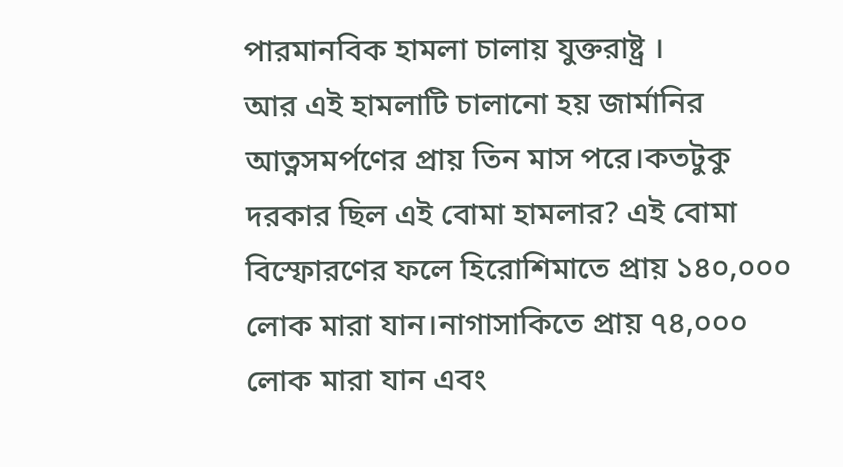পারমানবিক হামলা চালায় যুক্তরাষ্ট্র ।
আর এই হামলাটি চালানো হয় জার্মানির আত্নসমর্পণের প্রায় তিন মাস পরে।কতটুকু দরকার ছিল এই বোমা হামলার? এই বোমা বিস্ফোরণের ফলে হিরোশিমাতে প্রায় ১৪০,০০০ লোক মারা যান।নাগাসাকিতে প্রায় ৭৪,০০০ লোক মারা যান এবং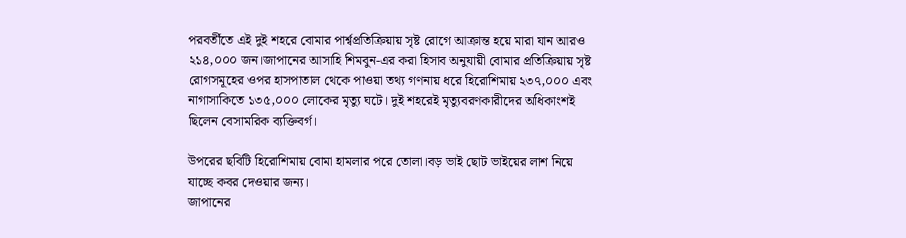পরবর্তীতে এই দুই শহরে বোমার পার্শ্বপ্রতিক্রিয়ায় সৃষ্ট রোগে আক্রান্ত হয়ে মারা যান আরও ২১৪,০০০ জন।জাপানের আসাহি শিমবুন-এর করা হিসাব অনুযায়ী বোমার প্রতিক্রিয়ায় সৃষ্ট রোগসমূহের ওপর হাসপাতাল থেকে পাওয়া তথ্য গণনায় ধরে হিরোশিমায় ২৩৭,০০০ এবং নাগাসাকিতে ১৩৫,০০০ লোকের মৃত্যু ঘটে। দুই শহরেই মৃত্যুবরণকারীদের অধিকাংশই ছিলেন বেসামরিক ব্যক্তিবর্গ।

উপরের ছবিটি হিরোশিমায় বোমা হামলার পরে তোলা।বড় ভাই ছোট ভাইয়ের লাশ নিয়ে যাচ্ছে কবর দেওয়ার জন্য।
জাপানের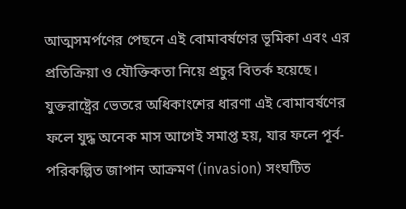আত্মসমর্পণের পেছনে এই বোমাবর্ষণের ভূমিকা এবং এর প্রতিক্রিয়া ও যৌক্তিকতা নিয়ে প্রচুর বিতর্ক হয়েছে। যুক্তরাষ্ট্রের ভেতরে অধিকাংশের ধারণা এই বোমাবর্ষণের ফলে যুদ্ধ অনেক মাস আগেই সমাপ্ত হয়, যার ফলে পূর্ব-পরিকল্পিত জাপান আক্রমণ (invasion) সংঘটিত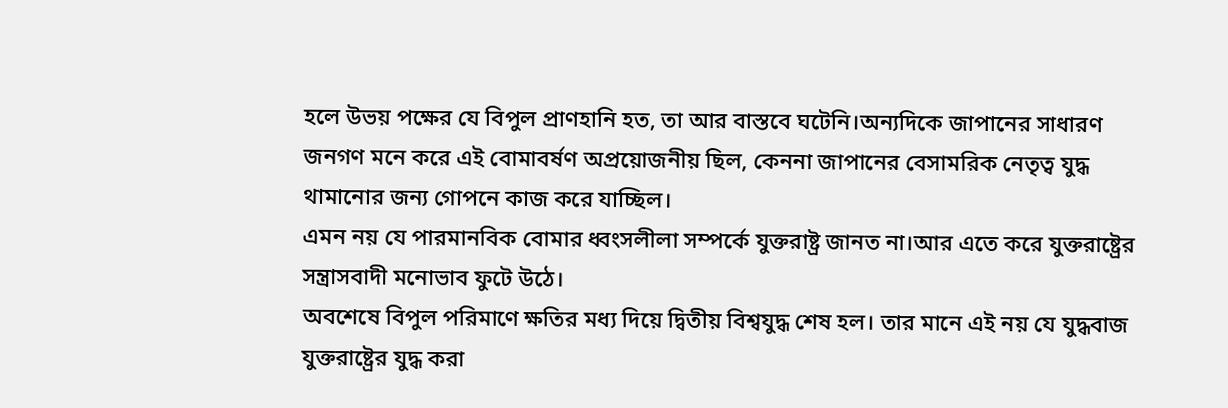হলে উভয় পক্ষের যে বিপুল প্রাণহানি হত, তা আর বাস্তবে ঘটেনি।অন্যদিকে জাপানের সাধারণ জনগণ মনে করে এই বোমাবর্ষণ অপ্রয়োজনীয় ছিল, কেননা জাপানের বেসামরিক নেতৃত্ব যুদ্ধ থামানোর জন্য গোপনে কাজ করে যাচ্ছিল।
এমন নয় যে পারমানবিক বোমার ধ্বংসলীলা সম্পর্কে যুক্তরাষ্ট্র জানত না।আর এতে করে যুক্তরাষ্ট্রের সন্ত্রাসবাদী মনোভাব ফুটে উঠে।
অবশেষে বিপুল পরিমাণে ক্ষতির মধ্য দিয়ে দ্বিতীয় বিশ্বযুদ্ধ শেষ হল। তার মানে এই নয় যে যুদ্ধবাজ যুক্তরাষ্ট্রের যুদ্ধ করা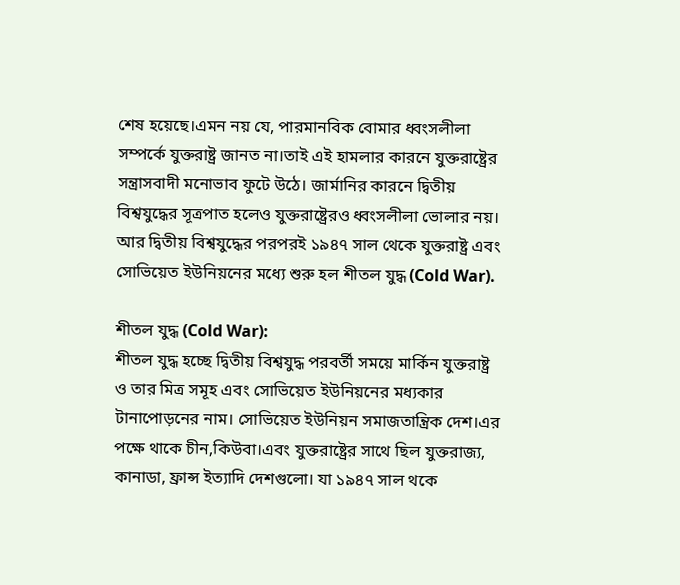শেষ হয়েছে।এমন নয় যে, পারমানবিক বোমার ধ্বংসলীলা সম্পর্কে যুক্তরাষ্ট্র জানত না।তাই এই হামলার কারনে যুক্তরাষ্ট্রের সন্ত্রাসবাদী মনোভাব ফুটে উঠে। জার্মানির কারনে দ্বিতীয় বিশ্বযুদ্ধের সূত্রপাত হলেও যুক্তরাষ্ট্রেরও ধ্বংসলীলা ভোলার নয়।
আর দ্বিতীয় বিশ্বযুদ্ধের পরপরই ১৯৪৭ সাল থেকে যুক্তরাষ্ট্র এবং সোভিয়েত ইউনিয়নের মধ্যে শুরু হল শীতল যুদ্ধ (Cold War).

শীতল যুদ্ধ (Cold War):
শীতল যুদ্ধ হচ্ছে দ্বিতীয় বিশ্বযুদ্ধ পরবর্তী সময়ে মার্কিন যুক্তরাষ্ট্র ও তার মিত্র সমূহ এবং সোভিয়েত ইউনিয়নের মধ্যকার টানাপোড়নের নাম। সোভিয়েত ইউনিয়ন সমাজতান্ত্রিক দেশ।এর পক্ষে থাকে চীন,কিউবা।এবং যুক্তরাষ্ট্রের সাথে ছিল যুক্তরাজ্য, কানাডা, ফ্রান্স ইত্যাদি দেশগুলো। যা ১৯৪৭ সাল থকে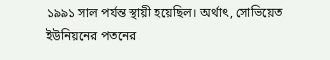১৯৯১ সাল পর্যন্ত স্থায়ী হয়েছিল। অর্থাৎ, সোভিয়েত ইউনিয়নের পতনের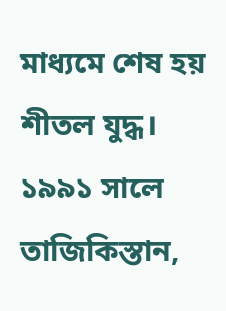মাধ্যমে শেষ হয় শীতল যুদ্ধ। ১৯৯১ সালে তাজিকিস্তান,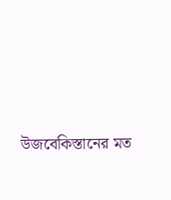উজবেকিস্তানের মত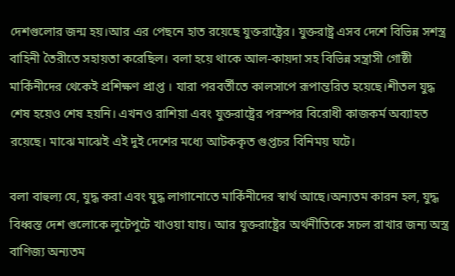দেশগুলোর জন্ম হয়।আর এর পেছনে হাত রয়েছে যুক্তরাষ্ট্রের। যুক্তরাষ্ট্র এসব দেশে বিভিন্ন সশস্ত্র বাহিনী তৈরীতে সহায়তা করেছিল। বলা হয়ে থাকে আল-কায়দা সহ বিভিন্ন সন্ত্রাসী গোষ্ঠী মার্কিনীদের থেকেই প্রশিক্ষণ প্রাপ্ত । যারা পরবর্তীতে কালসাপে রূপান্তরিত হয়েছে।শীতল যুদ্ধ শেষ হয়েও শেষ হয়নি। এখনও রাশিয়া এবং যুক্তরাষ্ট্রের পরস্পর বিরোধী কাজকর্ম অব্যাহত রয়েছে। মাঝে মাঝেই এই দুই দেশের মধ্যে আটককৃত গুপ্তচর বিনিময় ঘটে।

বলা বাহুল্য যে, যুদ্ধ করা এবং যুদ্ধ লাগানোতে মার্কিনীদের স্বার্থ আছে।অন্যতম কারন হল, যুদ্ধ বিধ্বস্ত দেশ গুলোকে লুটেপুটে খাওয়া যায়। আর যুক্তরাষ্ট্রের অর্থনীতিকে সচল রাখার জন্য অস্ত্র বাণিজ্য অন্যতম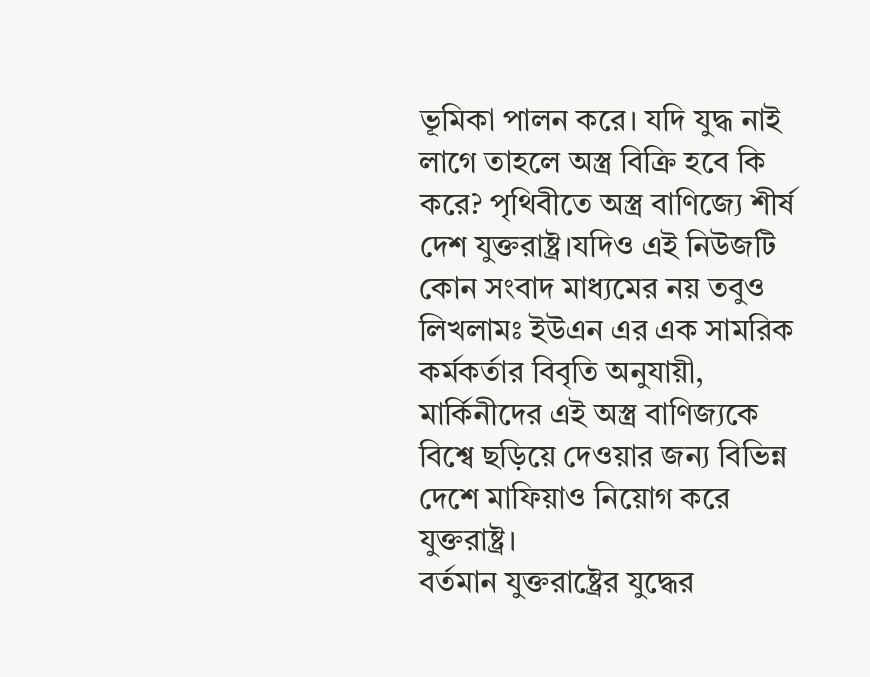ভূমিকা পালন করে। যদি যুদ্ধ নাই লাগে তাহলে অস্ত্র বিক্রি হবে কি করে? পৃথিবীতে অস্ত্র বাণিজ্যে শীর্ষ দেশ যুক্তরাষ্ট্র।যদিও এই নিউজটি কোন সংবাদ মাধ্যমের নয় তবুও লিখলামঃ ইউএন এর এক সামরিক কর্মকর্তার বিবৃতি অনুযায়ী, মার্কিনীদের এই অস্ত্র বাণিজ্যকে বিশ্বে ছড়িয়ে দেওয়ার জন্য বিভিন্ন দেশে মাফিয়াও নিয়োগ করে যুক্তরাষ্ট্র।
বর্তমান যুক্তরাষ্ট্রের যুদ্ধের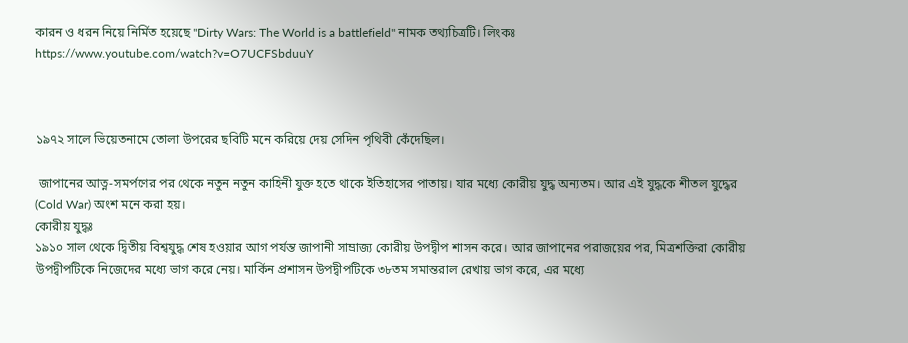কারন ও ধরন নিয়ে নির্মিত হয়েছে "Dirty Wars: The World is a battlefield" নামক তথ্যচিত্রটি। লিংকঃ https://www.youtube.com/watch?v=O7UCFSbduuY



১৯৭২ সালে ভিয়েতনামে তোলা উপরের ছবিটি মনে করিয়ে দেয় সেদিন পৃথিবী কেঁদেছিল।

 জাপানের আত্ন-সমর্পণের পর থেকে নতুন নতুন কাহিনী যুক্ত হতে থাকে ইতিহাসের পাতায়। যার মধ্যে কোরীয় যুদ্ধ অন্যতম। আর এই যুদ্ধকে শীতল যুদ্ধের (Cold War) অংশ মনে করা হয়।
কোরীয় যুদ্ধঃ
১৯১০ সাল থেকে দ্বিতীয় বিশ্বযুদ্ধ শেষ হওয়ার আগ পর্যন্ত জাপানী সাম্রাজ্য কোরীয় উপদ্বীপ শাসন করে। আর জাপানের পরাজয়ের পর, মিত্রশক্তিরা কোরীয় উপদ্বীপটিকে নিজেদের মধ্যে ভাগ করে নেয়। মার্কিন প্রশাসন উপদ্বীপটিকে ৩৮তম সমান্তরাল রেখায় ভাগ করে, এর মধ্যে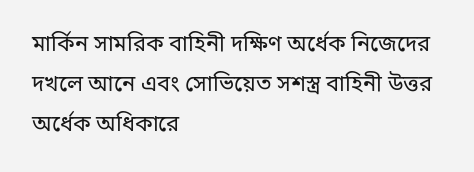মার্কিন সামরিক বাহিনী দক্ষিণ অর্ধেক নিজেদের দখলে আনে এবং সোভিয়েত সশস্ত্র বাহিনী উত্তর অর্ধেক অধিকারে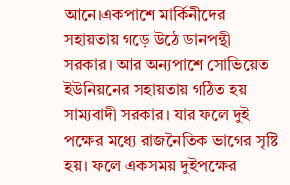আনে।একপাশে মার্কিনীদের সহায়তায় গড়ে উঠে ডানপন্থী সরকার। আর অন্যপাশে সোভিয়েত ইউনিয়নের সহায়তায় গঠিত হয় সাম্যবাদী সরকার। যার ফলে দুই পক্ষের মধ্যে রাজনৈতিক ভাগের সৃষ্টি হয়। ফলে একসময় দুইপক্ষের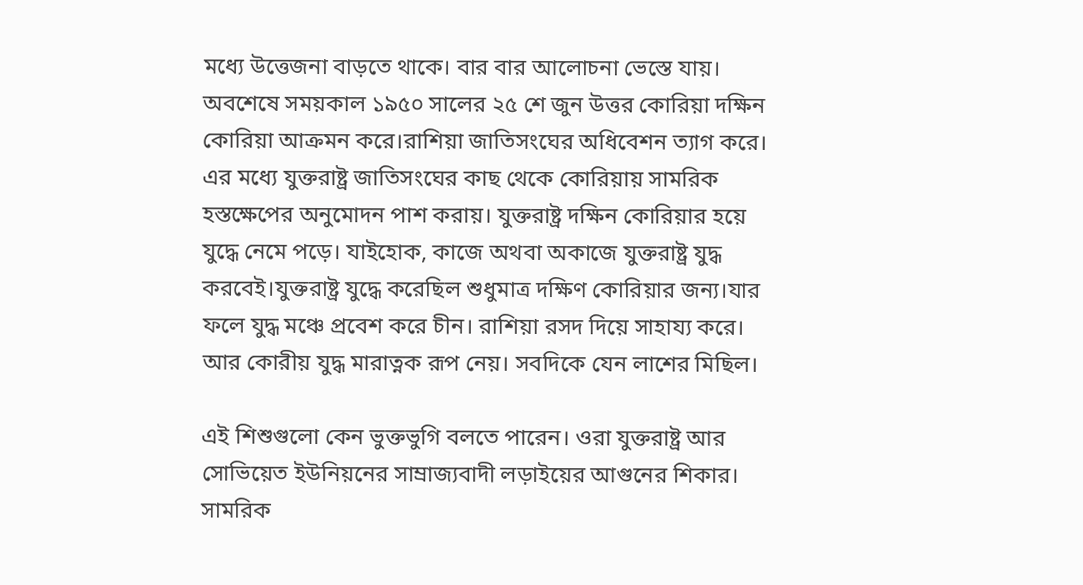মধ্যে উত্তেজনা বাড়তে থাকে। বার বার আলোচনা ভেস্তে যায়। অবশেষে সময়কাল ১৯৫০ সালের ২৫ শে জুন উত্তর কোরিয়া দক্ষিন কোরিয়া আক্রমন করে।রাশিয়া জাতিসংঘের অধিবেশন ত্যাগ করে। এর মধ্যে যুক্তরাষ্ট্র জাতিসংঘের কাছ থেকে কোরিয়ায় সামরিক হস্তক্ষেপের অনুমোদন পাশ করায়। যুক্তরাষ্ট্র দক্ষিন কোরিয়ার হয়ে যুদ্ধে নেমে পড়ে। যাইহোক, কাজে অথবা অকাজে যুক্তরাষ্ট্র যুদ্ধ করবেই।যুক্তরাষ্ট্র যুদ্ধে করেছিল শুধুমাত্র দক্ষিণ কোরিয়ার জন্য।যার ফলে যুদ্ধ মঞ্চে প্রবেশ করে চীন। রাশিয়া রসদ দিয়ে সাহায্য করে। আর কোরীয় যুদ্ধ মারাত্নক রূপ নেয়। সবদিকে যেন লাশের মিছিল।

এই শিশুগুলো কেন ভুক্তভুগি বলতে পারেন। ওরা যুক্তরাষ্ট্র আর সোভিয়েত ইউনিয়নের সাম্রাজ্যবাদী লড়াইয়ের আগুনের শিকার। সামরিক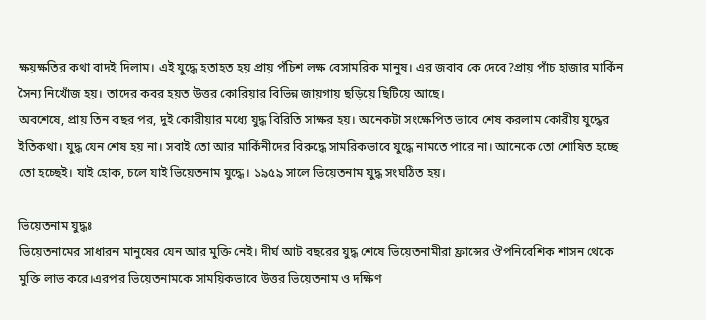ক্ষয়ক্ষতির কথা বাদই দিলাম। এই যুদ্ধে হতাহত হয় প্রায় পঁচিশ লক্ষ বেসামরিক মানুষ। এর জবাব কে দেবে?প্রায় পাঁচ হাজার মার্কিন সৈন্য নিখোঁজ হয়। তাদের কবর হয়ত উত্তর কোরিয়ার বিভিন্ন জায়গায় ছড়িয়ে ছিটিয়ে আছে।
অবশেষে, প্রায় তিন বছর পর, দুই কোরীয়ার মধ্যে যুদ্ধ বিরিতি সাক্ষর হয়। অনেকটা সংক্ষেপিত ভাবে শেষ করলাম কোরীয় যুদ্ধের ইতিকথা। যুদ্ধ যেন শেষ হয় না। সবাই তো আর মার্কিনীদের বিরুদ্ধে সামরিকভাবে যুদ্ধে নামতে পারে না। আনেকে তো শোষিত হচ্ছে তো হচ্ছেই। যাই হোক, চলে যাই ভিয়েতনাম যুদ্ধে। ১৯৫৯ সালে ভিয়েতনাম যুদ্ধ সংঘঠিত হয়।

ভিয়েতনাম যুদ্ধঃ
ভিয়েতনামের সাধারন মানুষের যেন আর মুক্তি নেই। দীর্ঘ আট বছরের যুদ্ধ শেষে ভিয়েতনামীরা ফ্রান্সের ঔপনিবেশিক শাসন থেকে মুক্তি লাভ করে।এরপর ভিয়েতনামকে সাময়িকভাবে উত্তর ভিয়েতনাম ও দক্ষিণ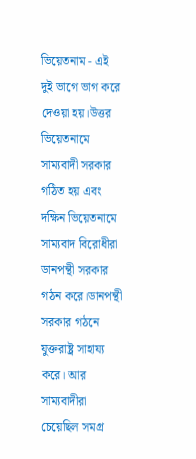ভিয়েতনাম - এই দুই ভাগে ভাগ করে দেওয়া হয়।উত্তর ভিয়েতনামে সাম্যবাদী সরকার গঠিত হয় এবং দক্ষিন ভিয়েতনামে সাম্যবাদ বিরোধীরা ডানপন্থী সরকার গঠন করে।ডানপন্থী সরকার গঠনে যুক্তরাষ্ট্র সাহায্য করে। আর সাম্যবাদীরা চেয়েছিল সমগ্র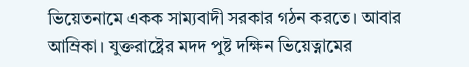ভিয়েতনামে একক সাম্যবাদী সরকার গঠন করতে। আবার আম্রিকা। যুক্তরাষ্ট্রের মদদ পুষ্ট দক্ষিন ভিয়েত্নামের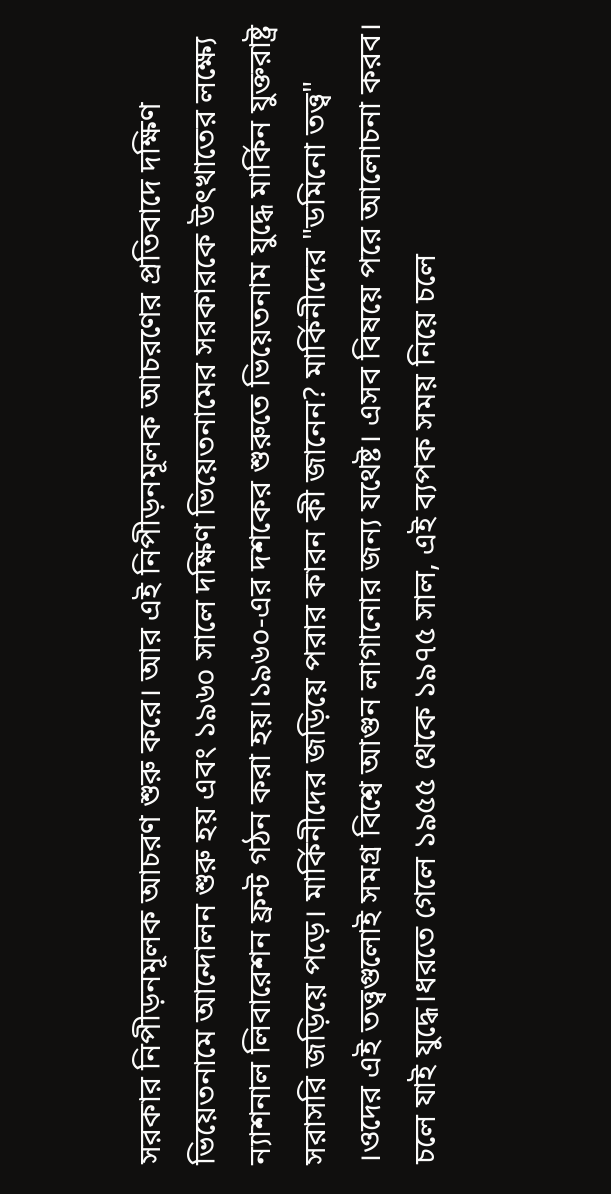সরকার নিপীড়নমূলক আচরণ শুরু করে। আর এই নিপীড়নমূলক আচরণের প্রতিবাদে দক্ষিণ ভিয়েতনামে আন্দোলন শুরু হয় এবং ১৯৬০ সালে দক্ষিণ ভিয়েতনামের সরকারকে উৎখাতের লক্ষ্যে ন্যাশনাল লিবারেশন ফ্রন্ট গঠন করা হয়।১৯৬০-এর দশকের শুরুতে ভিয়েতনাম যুদ্ধে মার্কিন যুক্তরাষ্ট্র সরাসরি জড়িয়ে পড়ে। মার্কিনীদের জড়িয়ে পরার কারন কী জানেন? মার্কিনীদের "ডমিনো তত্ত্ব" ।ওদের এই তত্ত্বগুলোই সমগ্র বিশ্বে আগুন লাগানোর জন্য যথেষ্ট। এসব বিষয়ে পরে আলোচনা করব। চলে যাই যুদ্ধে।ধরতে গেলে ১৯৫৫ থেকে ১৯৭৫ সাল, এই ব্যপক সময় নিয়ে চলে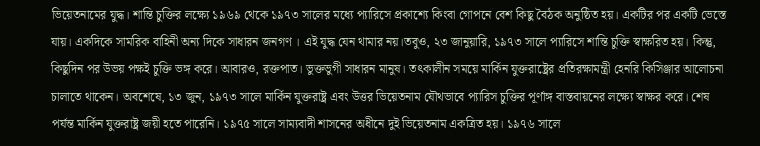ভিয়েতনামের যুদ্ধ। শান্তি চুক্তির লক্ষ্যে ১৯৬৯ থেকে ১৯৭৩ সালের মধ্যে প্যারিসে প্রকাশ্যে কিংবা গোপনে বেশ কিছু বৈঠক অনুষ্ঠিত হয়। একটির পর একটি ভেস্তে যায়। একদিকে সামরিক বাহিনী অন্য দিকে সাধারন জনগণ । এই যুদ্ধ যেন থামার নয়।তবুও, ২৩ জানুয়ারি, ১৯৭৩ সালে প্যারিসে শান্তি চুক্তি স্বাক্ষরিত হয়। কিন্তু, কিছুদিন পর উভয় পক্ষই চুক্তি ভঙ্গ করে। আবারও, রক্তপাত। ভুক্তভুগী সাধারন মানুষ। তৎকালীন সময়ে মার্কিন যুক্তরাষ্ট্রের প্রতিরক্ষামন্ত্রী হেনরি কিসিঞ্জার আলোচনা চালাতে থাকেন। অবশেষে, ১৩ জুন, ১৯৭৩ সালে মার্কিন যুক্তরাষ্ট্র এবং উত্তর ভিয়েতনাম যৌথভাবে প্যারিস চুক্তির পূর্ণাঙ্গ বাস্তবায়নের লক্ষ্যে স্বাক্ষর করে। শেষ পর্যন্ত মার্কিন যুক্তরাষ্ট্র জয়ী হতে পারেনি। ১৯৭৫ সালে সাম্যবাদী শাসনের অধীনে দুই ভিয়েতনাম একত্রিত হয়। ১৯৭৬ সালে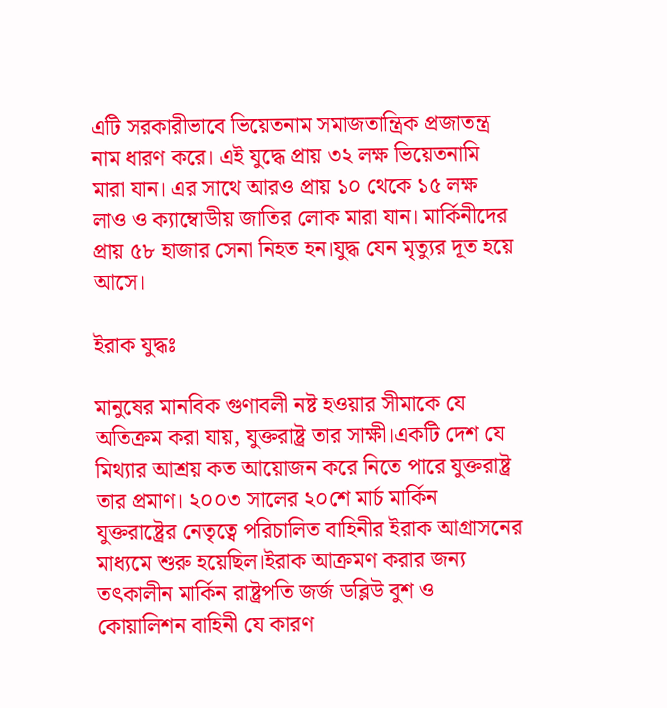এটি সরকারীভাবে ভিয়েতনাম সমাজতান্ত্রিক প্রজাতন্ত্র নাম ধারণ করে। এই যুদ্ধে প্রায় ৩২ লক্ষ ভিয়েতনামি মারা যান। এর সাথে আরও প্রায় ১০ থেকে ১৫ লক্ষ লাও ও ক্যাম্বোডীয় জাতির লোক মারা যান। মার্কিনীদের প্রায় ৫৮ হাজার সেনা নিহত হন।যুদ্ধ যেন মৃত্যুর দূত হয়ে আসে।

ইরাক যুদ্ধঃ

মানুষের মানবিক গুণাবলী নষ্ট হওয়ার সীমাকে যে অতিক্রম করা যায়, যুক্তরাষ্ট্র তার সাক্ষী।একটি দেশ যে মিথ্যার আশ্রয় কত আয়োজন করে নিতে পারে যুক্তরাষ্ট্র তার প্রমাণ। ২০০৩ সালের ২০শে মার্চ মার্কিন যুক্তরাষ্ট্রের নেতৃত্বে পরিচালিত বাহিনীর ইরাক আগ্রাসনের মাধ্যমে শুরু হয়েছিল।ইরাক আক্রমণ করার জন্য তৎকালীন মার্কিন রাষ্ট্রপতি জর্জ ডব্লিউ বুশ ও কোয়ালিশন বাহিনী যে কারণ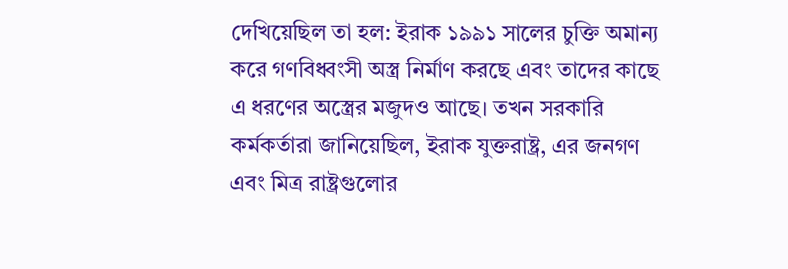দেখিয়েছিল তা হল: ইরাক ১৯৯১ সালের চুক্তি অমান্য করে গণবিধ্বংসী অস্ত্র নির্মাণ করছে এবং তাদের কাছে এ ধরণের অস্ত্রের মজুদও আছে। তখন সরকারি কর্মকর্তারা জানিয়েছিল, ইরাক যুক্তরাষ্ট্র, এর জনগণ এবং মিত্র রাষ্ট্রগুলোর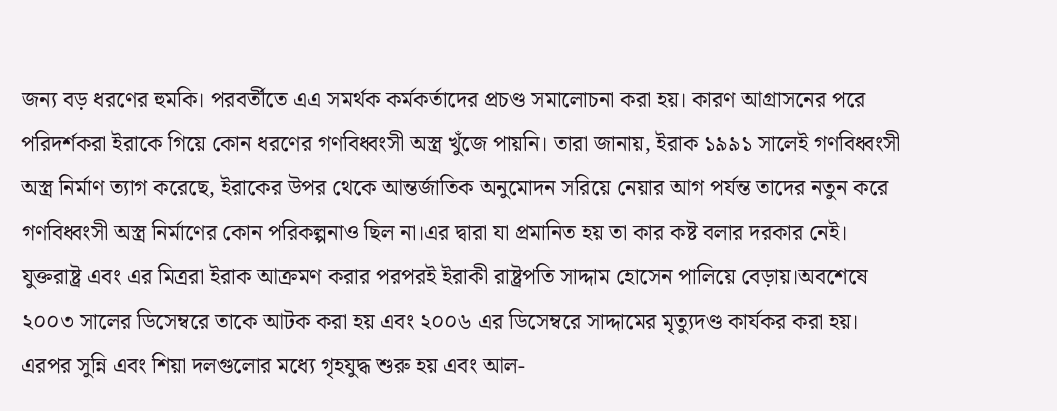জন্য বড় ধরণের হুমকি। পরবর্তীতে এএ সমর্থক কর্মকর্তাদের প্রচণ্ড সমালোচনা করা হয়। কারণ আগ্রাসনের পরে পরিদর্শকরা ইরাকে গিয়ে কোন ধরণের গণবিধ্বংসী অস্ত্র খুঁজে পায়নি। তারা জানায়, ইরাক ১৯৯১ সালেই গণবিধ্বংসী অস্ত্র নির্মাণ ত্যাগ করেছে, ইরাকের উপর থেকে আন্তর্জাতিক অনুমোদন সরিয়ে নেয়ার আগ পর্যন্ত তাদের নতুন করে গণবিধ্বংসী অস্ত্র নির্মাণের কোন পরিকল্পনাও ছিল না।এর দ্বারা যা প্রমানিত হয় তা কার কষ্ট বলার দরকার নেই।
যুক্তরাষ্ট্র এবং এর মিত্ররা ইরাক আক্রমণ করার পরপরই ইরাকী রাষ্ট্রপতি সাদ্দাম হোসেন পালিয়ে বেড়ায়।অবশেষে ২০০৩ সালের ডিসেম্বরে তাকে আটক করা হয় এবং ২০০৬ এর ডিসেম্বরে সাদ্দামের মৃত্যুদণ্ড কার্যকর করা হয়।
এরপর সুন্নি এবং শিয়া দলগুলোর মধ্যে গৃহযুদ্ধ শুরু হয় এবং আল-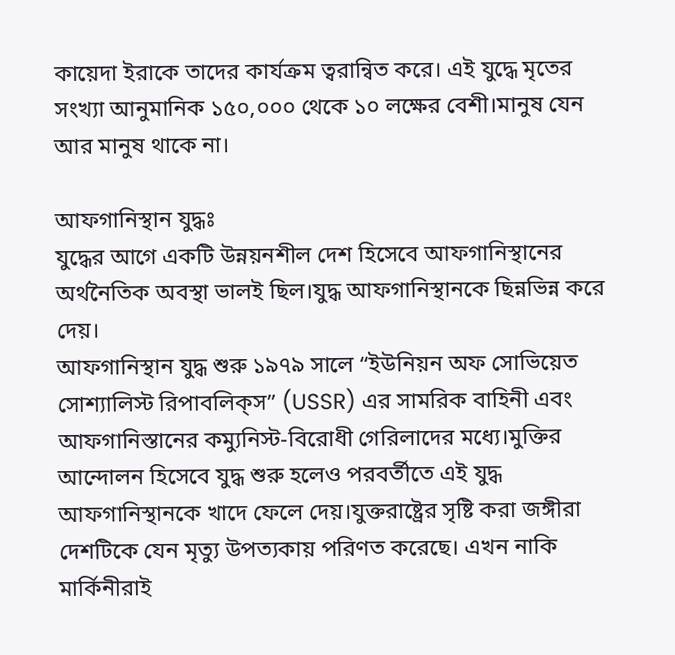কায়েদা ইরাকে তাদের কার্যক্রম ত্বরান্বিত করে। এই যুদ্ধে মৃতের সংখ্যা আনুমানিক ১৫০,০০০ থেকে ১০ লক্ষের বেশী।মানুষ যেন আর মানুষ থাকে না।

আফগানিস্থান যুদ্ধঃ
যুদ্ধের আগে একটি উন্নয়নশীল দেশ হিসেবে আফগানিস্থানের অর্থনৈতিক অবস্থা ভালই ছিল।যুদ্ধ আফগানিস্থানকে ছিন্নভিন্ন করে দেয়।
আফগানিস্থান যুদ্ধ শুরু ১৯৭৯ সালে “ইউনিয়ন অফ সোভিয়েত সোশ্যালিস্ট রিপাবলিক্‌স” (USSR) এর সামরিক বাহিনী এবং আফগানিস্তানের কম্যুনিস্ট-বিরোধী গেরিলাদের মধ্যে।মুক্তির আন্দোলন হিসেবে যুদ্ধ শুরু হলেও পরবর্তীতে এই যুদ্ধ আফগানিস্থানকে খাদে ফেলে দেয়।যুক্তরাষ্ট্রের সৃষ্টি করা জঙ্গীরা দেশটিকে যেন মৃত্যু উপত্যকায় পরিণত করেছে। এখন নাকি মার্কিনীরাই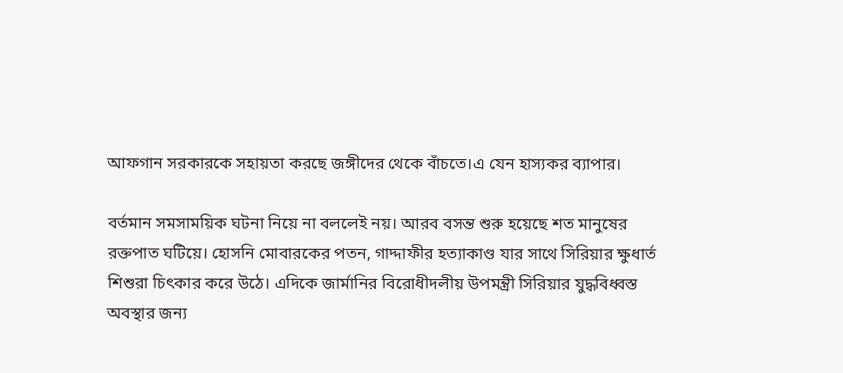আফগান সরকারকে সহায়তা করছে জঙ্গীদের থেকে বাঁচতে।এ যেন হাস্যকর ব্যাপার।

বর্তমান সমসাময়িক ঘটনা নিয়ে না বললেই নয়। আরব বসন্ত শুরু হয়েছে শত মানুষের রক্তপাত ঘটিয়ে। হোসনি মোবারকের পতন, গাদ্দাফীর হত্যাকাণ্ড যার সাথে সিরিয়ার ক্ষুধার্ত শিশুরা চিৎকার করে উঠে। এদিকে জার্মানির বিরোধীদলীয় উপমন্ত্রী সিরিয়ার যুদ্ধবিধ্বস্ত অবস্থার জন্য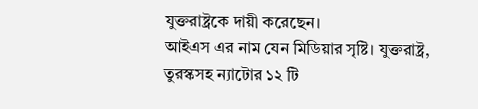যুক্তরাষ্ট্রকে দায়ী করেছেন।
আইএস এর নাম যেন মিডিয়ার সৃষ্টি। যুক্তরাষ্ট্র, তুরস্কসহ ন্যাটোর ১২ টি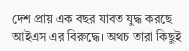দেশ প্রায় এক বছর যাবত যুদ্ধ করছে আইএস এর বিরুদ্ধে। অথচ তারা কিছুই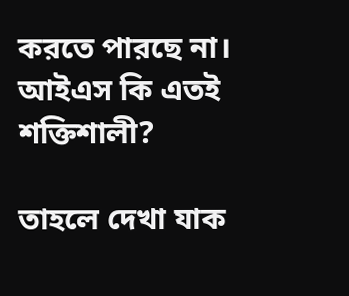করতে পারছে না। আইএস কি এতই শক্তিশালী?

তাহলে দেখা যাক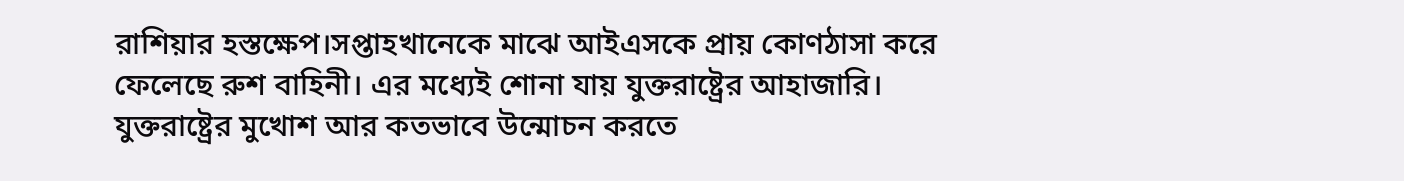রাশিয়ার হস্তক্ষেপ।সপ্তাহখানেকে মাঝে আইএসকে প্রায় কোণঠাসা করে ফেলেছে রুশ বাহিনী। এর মধ্যেই শোনা যায় যুক্তরাষ্ট্রের আহাজারি। যুক্তরাষ্ট্রের মুখোশ আর কতভাবে উন্মোচন করতে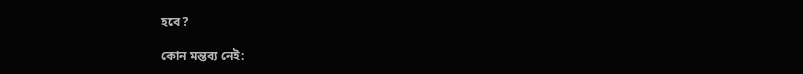হবে?

কোন মন্তব্য নেই: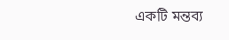একটি মন্তব্য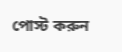পোস্ট করুন